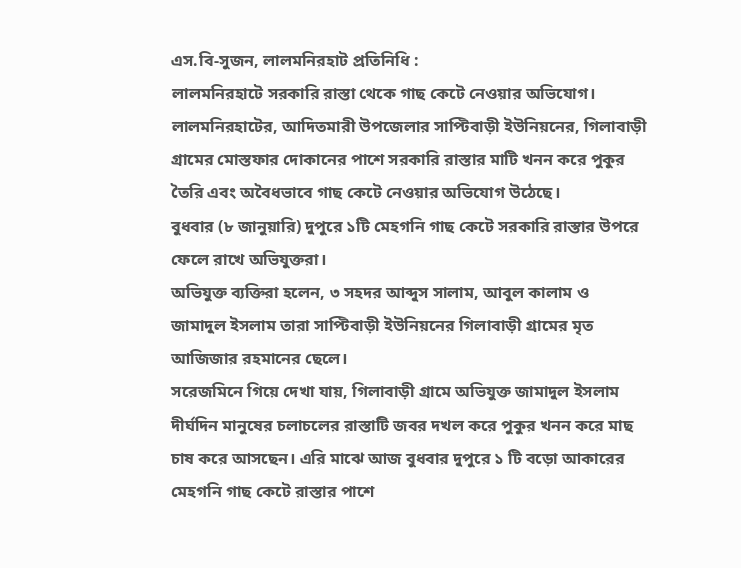এস.বি-সুজন, লালমনিরহাট প্রতিনিধি :
লালমনিরহাটে সরকারি রাস্তা থেকে গাছ কেটে নেওয়ার অভিযোগ।
লালমনিরহাটের, আদিতমারী উপজেলার সাপ্টিবাড়ী ইউনিয়নের, গিলাবাড়ী গ্রামের মোস্তফার দোকানের পাশে সরকারি রাস্তার মাটি খনন করে পুকুর তৈরি এবং অবৈধভাবে গাছ কেটে নেওয়ার অভিযোগ উঠেছে।
বুধবার (৮ জানুয়ারি) দুপুরে ১টি মেহগনি গাছ কেটে সরকারি রাস্তার উপরে ফেলে রাখে অভিযুক্তরা।
অভিযুক্ত ব্যক্তিরা হলেন, ৩ সহদর আব্দুস সালাম, আবুল কালাম ও জামাদুল ইসলাম তারা সাপ্টিবাড়ী ইউনিয়নের গিলাবাড়ী গ্রামের মৃত আজিজার রহমানের ছেলে।
সরেজমিনে গিয়ে দেখা যায়, গিলাবাড়ী গ্রামে অভিযুক্ত জামাদুল ইসলাম দীর্ঘদিন মানুষের চলাচলের রাস্তাটি জবর দখল করে পুকুর খনন করে মাছ চাষ করে আসছেন। এরি মাঝে আজ বুধবার দুপুরে ১ টি বড়ো আকারের মেহগনি গাছ কেটে রাস্তার পাশে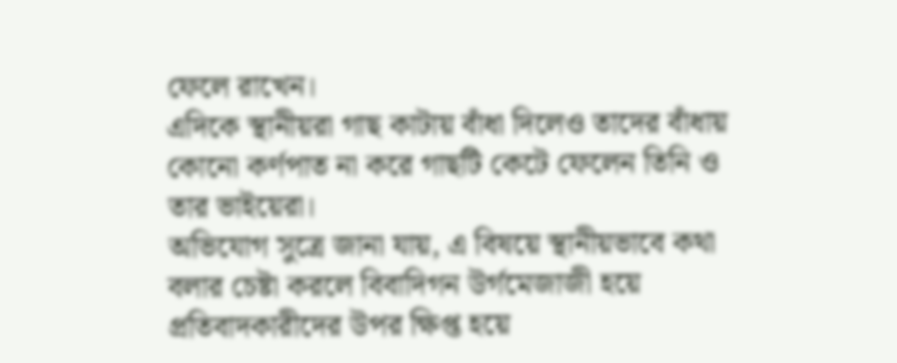ফেলে রাখেন।
এদিকে স্থানীয়রা গাছ কাটায় বাঁধা দিলেও তাদের বাঁধায় কোনো কর্ণপাত না করে গাছটি কেটে ফেলেন তিনি ও তার ভাইয়েরা।
অভিযোগ সুত্রে জানা যায়, এ বিষয়ে স্থানীয়ভাবে কথা বলার চেষ্টা করলে বিবাদিগন উর্গমেজাজী হয়ে প্রতিবাদকারীদের উপর ক্ষিপ্ত হয়ে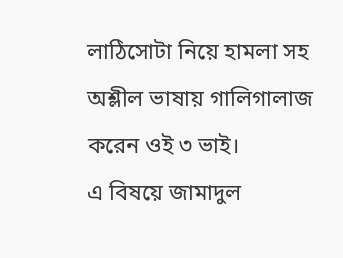লাঠিসোটা নিয়ে হামলা সহ অশ্লীল ভাষায় গালিগালাজ করেন ওই ৩ ভাই।
এ বিষয়ে জামাদুল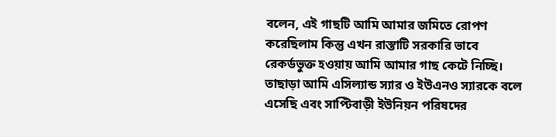বলেন, এই গাছটি আমি আমার জমিতে রোপণ করেছিলাম কিন্তু এখন রাস্তাটি সরকারি ভাবে রেকর্ডভুক্ত হওয়ায় আমি আমার গাছ কেটে নিচ্ছি। তাছাড়া আমি এসিল্যান্ড স্যার ও ইউএনও স্যারকে বলে এসেছি এবং সাপ্টিবাড়ী ইউনিয়ন পরিষদের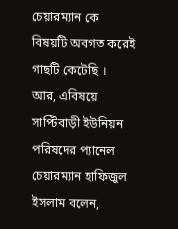চেয়ারম্যান কে বিষয়টি অবগত করেই গাছটি কেটেছি ।
আর, এবিষয়ে সাপ্টিবাড়ী ইউনিয়ন পরিষদের প্যানেল চেয়ারম্যান হাফিজুল ইসলাম বলেন,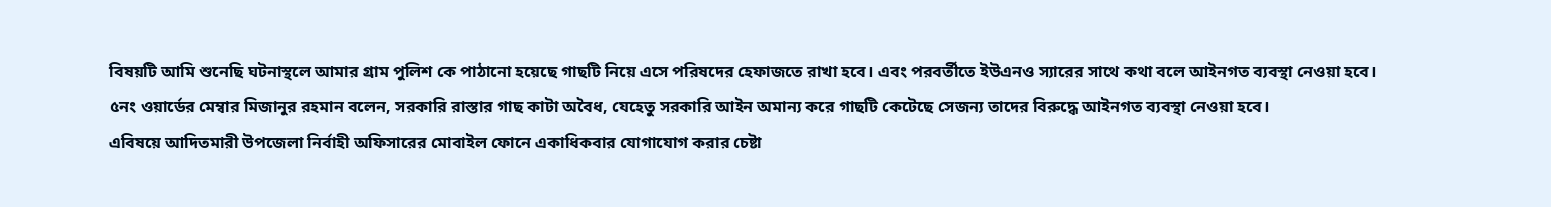বিষয়টি আমি শুনেছি ঘটনাস্থলে আমার গ্রাম পুলিশ কে পাঠানো হয়েছে গাছটি নিয়ে এসে পরিষদের হেফাজতে রাখা হবে। এবং পরবর্তীতে ইউএনও স্যারের সাথে কথা বলে আইনগত ব্যবস্থা নেওয়া হবে।
৫নং ওয়ার্ডের মেম্বার মিজানুর রহমান বলেন, সরকারি রাস্তার গাছ কাটা অবৈধ, যেহেতু সরকারি আইন অমান্য করে গাছটি কেটেছে সেজন্য তাদের বিরুদ্ধে আইনগত ব্যবস্থা নেওয়া হবে।
এবিষয়ে আদিতমারী উপজেলা নির্বাহী অফিসারের মোবাইল ফোনে একাধিকবার যোগাযোগ করার চেষ্টা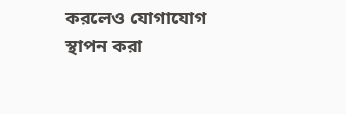করলেও যোগাযোগ স্থাপন করা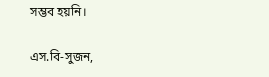সম্ভব হয়নি।

এস.বি-সুজন,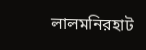লালমনিরহাট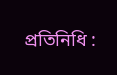প্রতিনিধি :